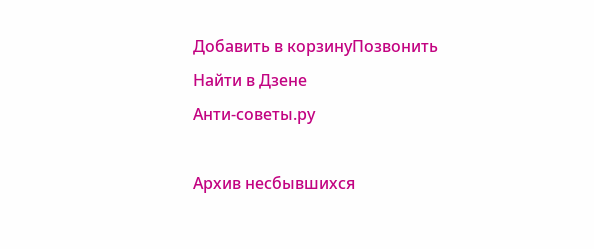Добавить в корзинуПозвонить
Найти в Дзене
Анти-советы.ру

Архив несбывшихся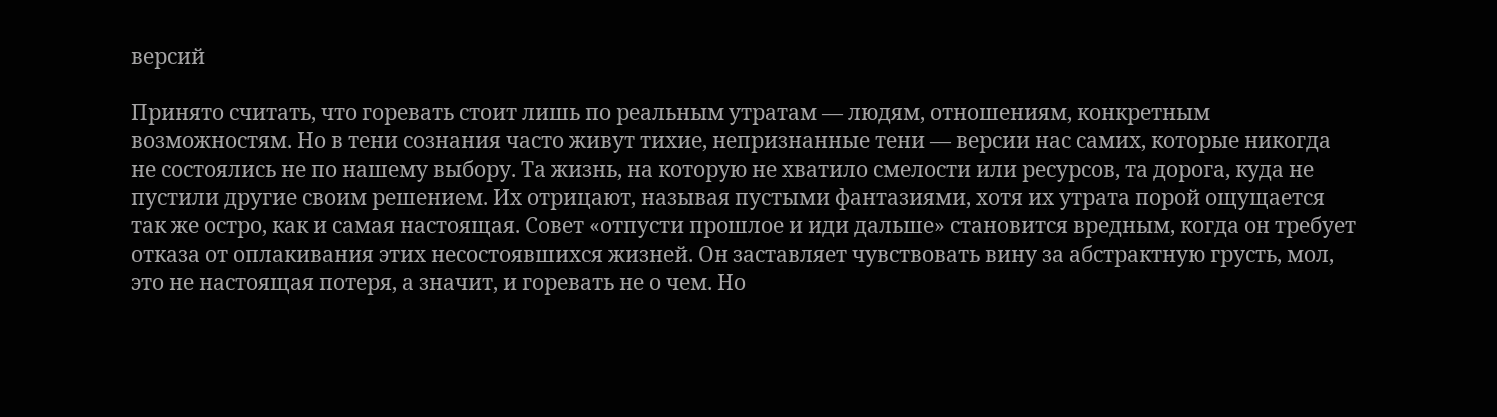версий

Принято считать, что горевать стоит лишь по реальным утратам — людям, отношениям, конкретным возможностям. Но в тени сознания часто живут тихие, непризнанные тени — версии нас самих, которые никогда не состоялись не по нашему выбору. Та жизнь, на которую не хватило смелости или ресурсов, та дорога, куда не пустили другие своим решением. Их отрицают, называя пустыми фантазиями, хотя их утрата порой ощущается так же остро, как и самая настоящая. Совет «отпусти прошлое и иди дальше» становится вредным, когда он требует отказа от оплакивания этих несостоявшихся жизней. Он заставляет чувствовать вину за абстрактную грусть, мол, это не настоящая потеря, а значит, и горевать не о чем. Но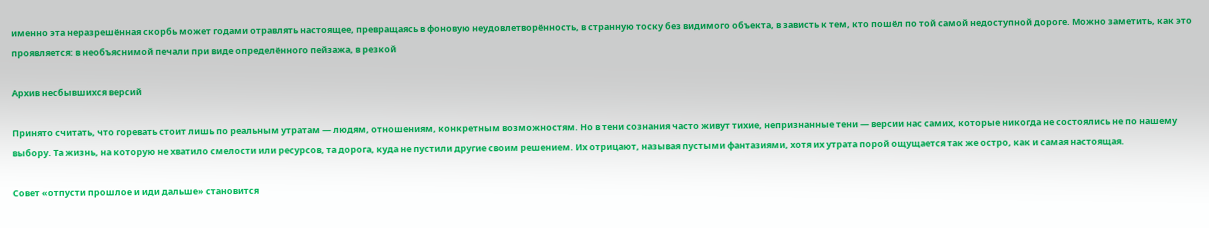именно эта неразрешённая скорбь может годами отравлять настоящее, превращаясь в фоновую неудовлетворённость, в странную тоску без видимого объекта, в зависть к тем, кто пошёл по той самой недоступной дороге. Можно заметить, как это проявляется: в необъяснимой печали при виде определённого пейзажа, в резкой

Архив несбывшихся версий

Принято считать, что горевать стоит лишь по реальным утратам — людям, отношениям, конкретным возможностям. Но в тени сознания часто живут тихие, непризнанные тени — версии нас самих, которые никогда не состоялись не по нашему выбору. Та жизнь, на которую не хватило смелости или ресурсов, та дорога, куда не пустили другие своим решением. Их отрицают, называя пустыми фантазиями, хотя их утрата порой ощущается так же остро, как и самая настоящая.

Совет «отпусти прошлое и иди дальше» становится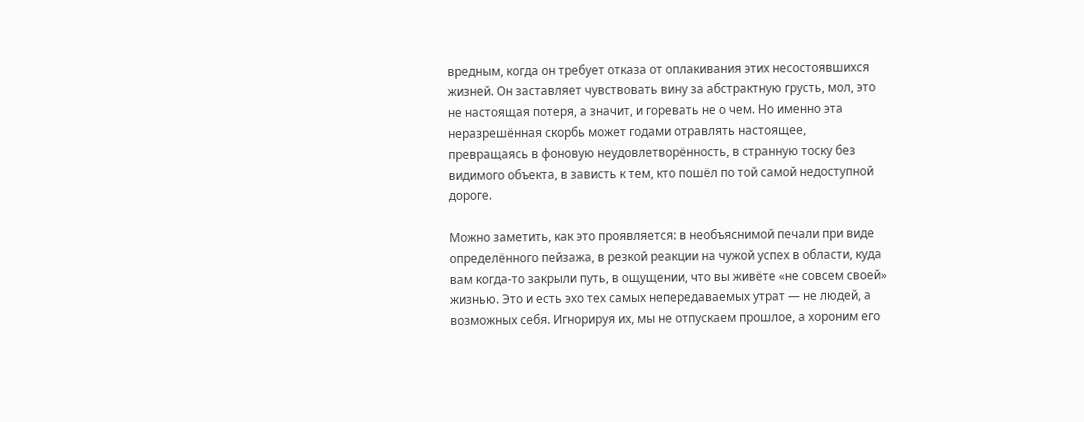вредным, когда он требует отказа от оплакивания этих несостоявшихся жизней. Он заставляет чувствовать вину за абстрактную грусть, мол, это не настоящая потеря, а значит, и горевать не о чем. Но именно эта неразрешённая скорбь может годами отравлять настоящее, превращаясь в фоновую неудовлетворённость, в странную тоску без видимого объекта, в зависть к тем, кто пошёл по той самой недоступной дороге.

Можно заметить, как это проявляется: в необъяснимой печали при виде определённого пейзажа, в резкой реакции на чужой успех в области, куда вам когда-то закрыли путь, в ощущении, что вы живёте «не совсем своей» жизнью. Это и есть эхо тех самых непередаваемых утрат — не людей, а возможных себя. Игнорируя их, мы не отпускаем прошлое, а хороним его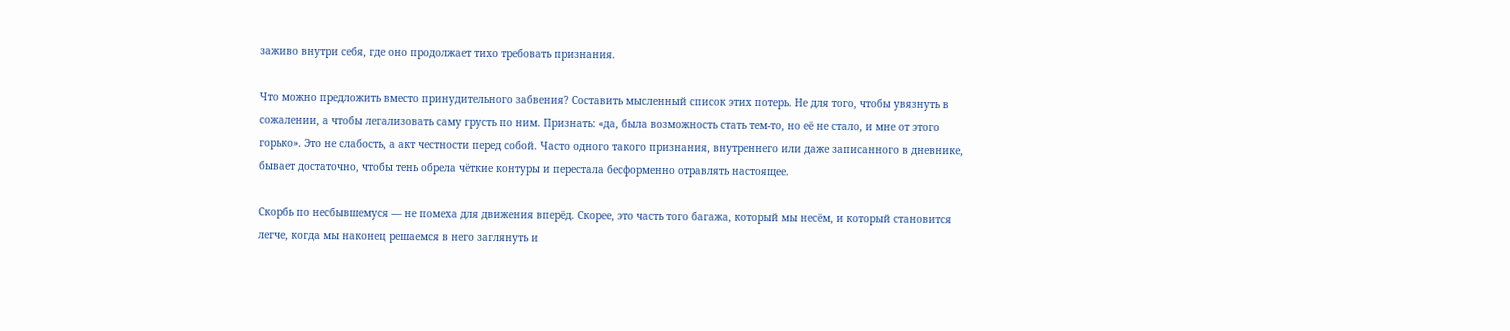заживо внутри себя, где оно продолжает тихо требовать признания.

Что можно предложить вместо принудительного забвения? Составить мысленный список этих потерь. Не для того, чтобы увязнуть в сожалении, а чтобы легализовать саму грусть по ним. Признать: «да, была возможность стать тем-то, но её не стало, и мне от этого горько». Это не слабость, а акт честности перед собой. Часто одного такого признания, внутреннего или даже записанного в дневнике, бывает достаточно, чтобы тень обрела чёткие контуры и перестала бесформенно отравлять настоящее.

Скорбь по несбывшемуся — не помеха для движения вперёд. Скорее, это часть того багажа, который мы несём, и который становится легче, когда мы наконец решаемся в него заглянуть и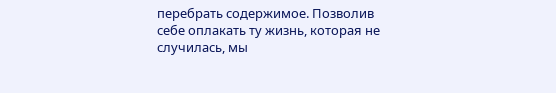перебрать содержимое. Позволив себе оплакать ту жизнь, которая не случилась, мы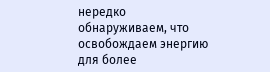нередко обнаруживаем, что освобождаем энергию для более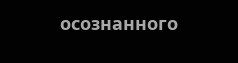осознанного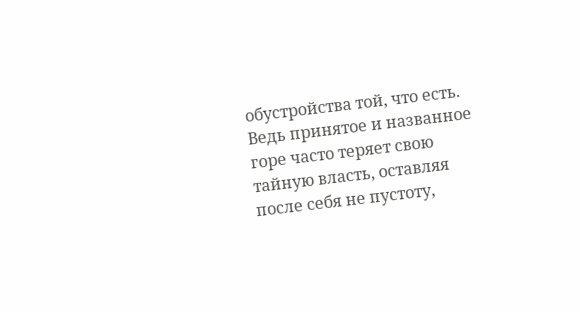обустройства той, что есть. Ведь принятое и названное горе часто теряет свою тайную власть, оставляя после себя не пустоту,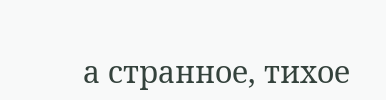а странное, тихое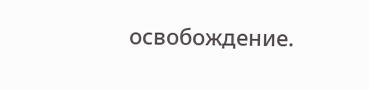освобождение.